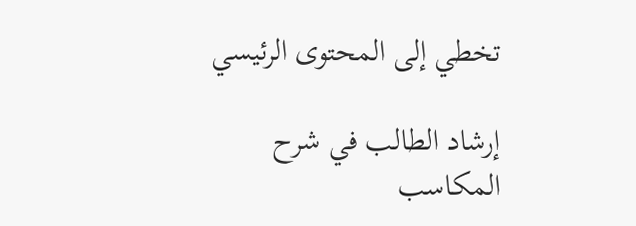تخطي إلى المحتوى الرئيسي

إرشاد الطالب في شرح المكاسب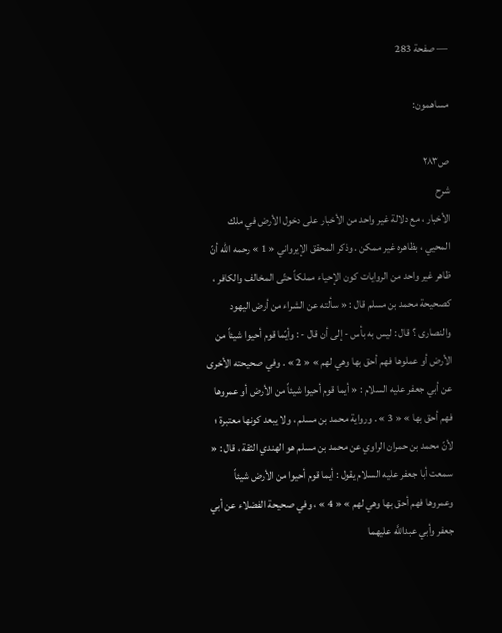— صفحة 283

مساهمون:

ص٢٨٣
شرح
الأخبار ، مع دلالة غير واحد من الأخبار على دخول الأرض في ملك المحيي ، بظاهره غير ممكن . وذكر المحقق الإيرواني « 1 » رحمه الله أنّ ظاهر غير واحد من الروايات كون الإحياء مملكاً حتّى المخالف والكافر ، كصحيحة محمد بن مسلم قال : « سألته عن الشراء من أرض اليهود والنصارى ؟ قال : ليس به بأس - إلى أن قال - : وأيّما قوم أحيوا شيئاً من الأرض أو عملوها فهم أحق بها وهي لهم » « 2 » . وفي صحيحته الأخرى عن أبي جعفر عليه السلام : « أيما قوم أحيوا شيئاً من الأرض أو عمروها فهم أحق بها » « 3 » . ورواية محمد بن مسلم ، ولا يبعد كونها معتبرة ؛ لأنّ محمد بن حمران الراوي عن محمد بن مسلم هو الهندي الثقة ، قال : « سمعت أبا جعفر عليه السلام يقول : أيما قوم أحيوا من الأرض شيئاً وعمروها فهم أحق بها وهي لهم » « 4 » ، وفي صحيحة الفضلاء عن أبي جعفر وأبي عبداللَّه عليهما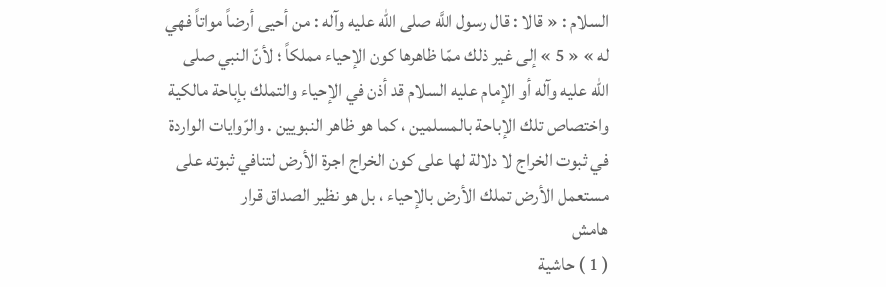السلام : « قالا : قال رسول اللَّه صلى الله عليه وآله : من أحيى أرضاً مواتاً فهي له » « 5 » إلى غير ذلك ممّا ظاهرها كون الإحياء مملكاً ؛ لأنّ النبي صلى الله عليه وآله أو الإمام عليه السلام قد أذن في الإحياء والتملك بإباحة مالكية واختصاص تلك الإباحة بالمسلمين ، كما هو ظاهر النبويين . والرّوايات الواردة في ثبوت الخراج لا دلالة لها على كون الخراج اجرة الأرض لتنافي ثبوته على مستعمل الأرض تملك الأرض بالإحياء ، بل هو نظير الصداق قرار
هامش
( 1 ) حاشية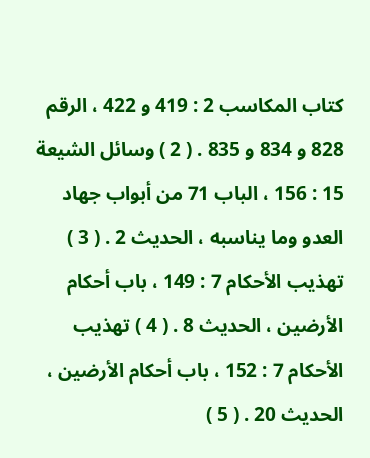كتاب المكاسب 2 : 419 و 422 ، الرقم 828 و 834 و 835 . ( 2 ) وسائل الشيعة 15 : 156 ، الباب 71 من أبواب جهاد العدو وما يناسبه ، الحديث 2 . ( 3 ) تهذيب الأحكام 7 : 149 ، باب أحكام الأرضين ، الحديث 8 . ( 4 ) تهذيب الأحكام 7 : 152 ، باب أحكام الأرضين ، الحديث 20 . ( 5 )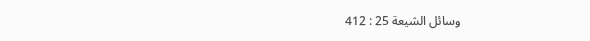وسائل الشيعة 25 : 412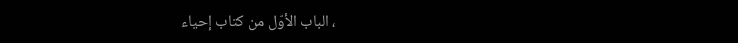، الباب الأوّل من كتاب إحياء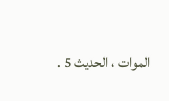الموات ، الحديث 5 .